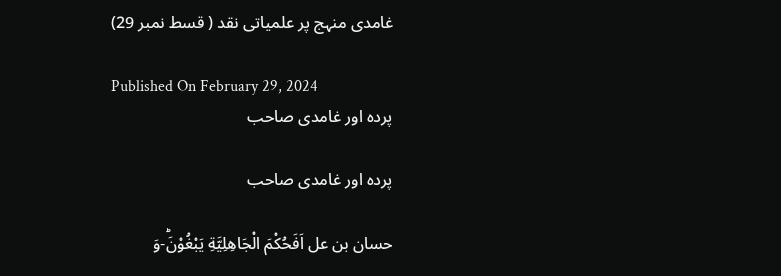غامدی منہج پر علمیاتی نقد ( قسط نمبر 29)

Published On February 29, 2024
پردہ اور غامدی صاحب

پردہ اور غامدی صاحب

حسان بن عل اَفَحُكْمَ الْجَاهِلِیَّةِ یَبْغُوْنَؕ-وَ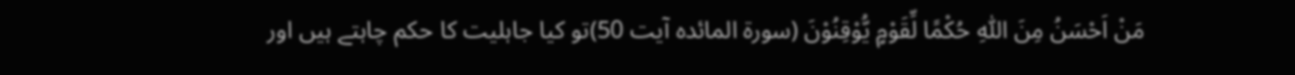مَنْ اَحْسَنُ مِنَ اللّٰهِ حُكْمًا لِّقَوْمٍ یُّوْقِنُوْنَ (سورۃ المائدہ آیت 50)تو کیا جاہلیت کا حکم چاہتے ہیں اور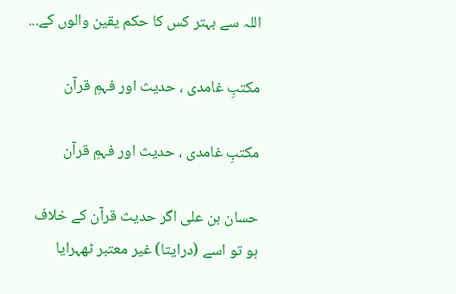اللہ سے بہتر کس کا حکم یقین والوں کے...

مکتبِ غامدی ، حدیث اور فہمِ قرآن

مکتبِ غامدی ، حدیث اور فہمِ قرآن

حسان بن علی اگر حدیث قرآن کے خلاف ہو تو اسے (درایتا) غیر معتبر ٹھہرایا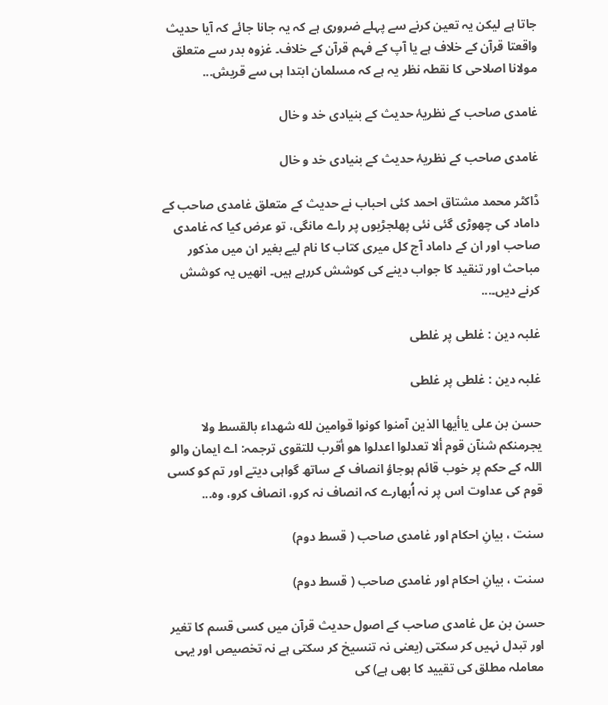جاتا ہے لیکن یہ تعین کرنے سے پہلے ضروری ہے کہ یہ جانا جائے کہ آيا حدیث واقعتا قرآن کے خلاف ہے یا آپ کے فہم قرآن کے خلاف۔ غزوہ بدر سے متعلق مولانا اصلاحی کا نقطہ نظر یہ ہے کہ مسلمان ابتدا ہی سے قریش...

غامدی صاحب کے نظریۂ حدیث کے بنیادی خد و خال

غامدی صاحب کے نظریۂ حدیث کے بنیادی خد و خال

ڈاکٹر محمد مشتاق احمد کئی احباب نے حدیث کے متعلق غامدی صاحب کے داماد کی چھوڑی گئی نئی پھلجڑیوں پر راے مانگی، تو عرض کیا کہ غامدی صاحب اور ان کے داماد آج کل میری کتاب کا نام لیے بغیر ان میں مذکور مباحث اور تنقید کا جواب دینے کی کوشش کررہے ہیں۔ انھیں یہ کوشش کرنے دیں۔...

غلبہ دین : غلطی پر غلطی

غلبہ دین : غلطی پر غلطی

حسن بن علی ياأيها الذين آمنوا كونوا قوامين لله شهداء بالقسط ولا يجرمنكم شنآن قوم ألا تعدلوا اعدلوا هو أقرب للتقوى ترجمہ: اے ایمان والو اللہ کے حکم پر خوب قائم ہوجاؤ انصاف کے ساتھ گواہی دیتے اور تم کو کسی قوم کی عداوت اس پر نہ اُبھارے کہ انصاف نہ کرو، انصاف کرو، وہ...

سنت ، بیانِ احکام اور غامدی صاحب ( قسط دوم)

سنت ، بیانِ احکام اور غامدی صاحب ( قسط دوم)

حسن بن عل غامدی صاحب کے اصول حدیث قرآن میں کسی قسم کا تغیر اور تبدل نہیں کر سکتی (یعنی نہ تنسیخ کر سکتی ہے نہ تخصیص اور یہی معاملہ مطلق کی تقيید كا بھی ہے) کی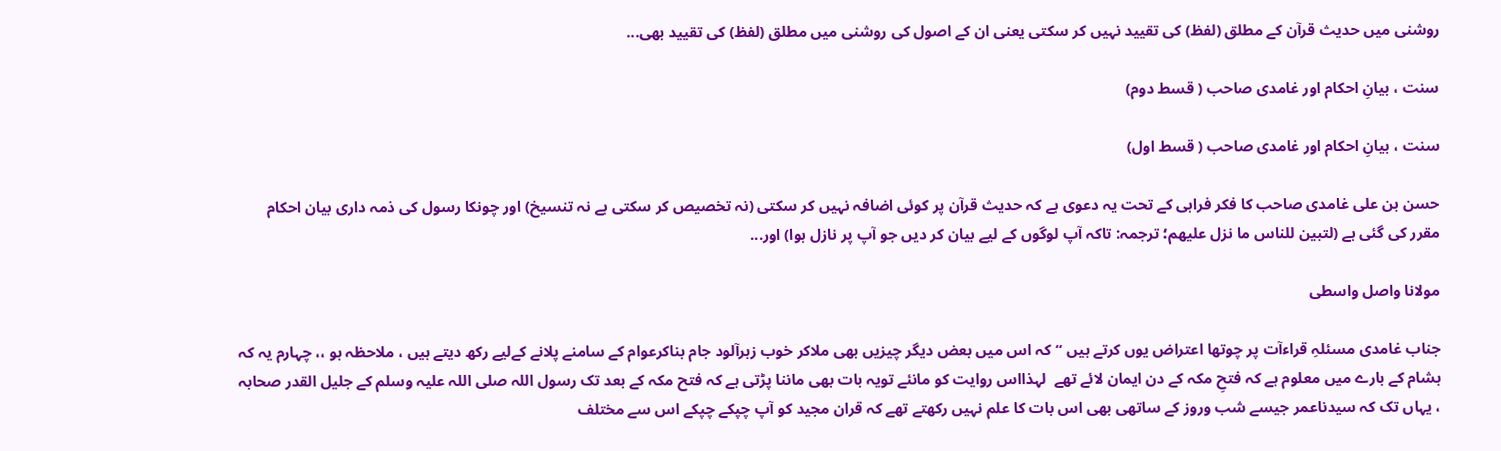روشنی میں حدیث قرآن کے مطلق (لفظ) کی تقيید نہیں کر سکتی یعنی ان کے اصول کی روشنی میں مطلق (لفظ) کی تقيید بھی...

سنت ، بیانِ احکام اور غامدی صاحب ( قسط دوم)

سنت ، بیانِ احکام اور غامدی صاحب ( قسط اول)

حسن بن علی غامدی صاحب کا فکر فراہی کے تحت یہ دعوی ہے کہ حدیث قرآن پر کوئی اضافہ نہیں کر سکتی (نہ تخصیص کر سکتی ہے نہ تنسیخ) اور چونکا رسول کی ذمہ داری بیان احکام مقرر کی گئی ہے (لتبين للناس ما نزل عليهم؛ ترجمہ: تاکہ آپ لوگوں کے لیے بیان کر دیں جو آپ پر نازل ہوا) اور...

مولانا واصل واسطی

جناب غامدی مسئلہِ قراءآت پر چوتھا اعتراض یوں کرتے ہیں “کہ اس میں بعض دیگر چیزیں بھی ملاکر خوب زہرآلود جام بناکرعوام کے سامنے پلانے کےلیے رکھ دیتے ہیں ، ملاحظہ ہو ،، چہارم یہ کہ ہشام کے بارے میں معلوم ہے کہ فتحِ مکہ کے دن ایمان لائے تھے  لہذااس روایت کو مانئے تویہ بات بھی ماننا پڑتی ہے کہ فتح مکہ کے بعد تک رسول اللہ صلی اللہ علیہ وسلم کے جلیل القدر صحابہ ، یہاں تک کہ سیدناعمر جیسے شب وروز کے ساتھی بھی اس بات کا علم نہیں رکھتے تھے کہ قران مجید کو آپ چپکے چپکے اس سے مختلف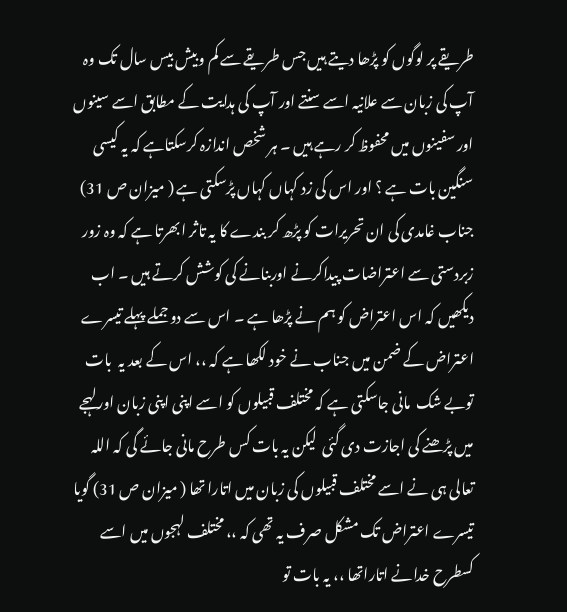طریقے پر لوگوں کو پڑھا دیتے ہیں جس طریقے سے کم وبیش بیس سال تک وہ آپ کی زبان سے علانیہ اسے سنتے اور آپ کی ہدایت کے مطابق اسے سینوں اور سفینوں میں محفوظ کر رہے ہیں ۔ ہر شخص اندازہ کرسکتاہے کہ یہ کیسی سنگین بات ہے ؟ اور اس کی زد کہاں کہاں پڑسکتی ہے ( میزان ص 31) جناب غامدی کی ان تحریرات کو پڑھ کر بندے کا یہ تاثر ابھرتا ہے کہ وہ زور زبردستی سے اعتراضات پیداکرنے اوربنانے کی کوشش کرتے ہیں ۔ اب دیکھیں کہ اس اعتراض کو ہم نے پڑھا ہے ۔ اس سے دو جملے پہلے تیسرے اعتراض کے ضمن میں جناب نے خود لکھا ہے کہ ،، اس کے بعد یہ  بات توبے شک  مانی جاسکتی ہے کہ مختلف قبیلوں کو اسے اپنی اپنی زبان اورلہجے میں پڑھنے کی اجازت دی گئی  لیکن یہ بات کس طرح مانی جائے گی کہ اللہ تعالی ہی نے اسے مختلف قبیلوں کی زبان میں اتارا تھا ( میزان ص 31) گویا تیسرے اعتراض تک مشکل صرف یہ تھی کہ ،، مختلف لہجوں میں اسے کسطرح خدانے اتاراتھا ،، یہ بات تو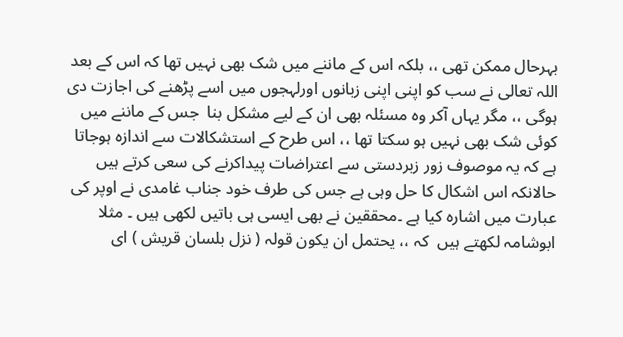بہرحال ممکن تھی ،، بلکہ اس کے ماننے میں شک بھی نہیں تھا کہ اس کے بعد اللہ تعالی نے سب کو اپنی اپنی زبانوں اورلہجوں میں اسے پڑھنے کی اجازت دی ہوگی ،، مگر یہاں آکر وہ مسئلہ بھی ان کے لیے مشکل بنا  جس کے ماننے میں کوئی شک بھی نہیں ہو سکتا تھا ،، اس طرح کے استشکالات سے اندازہ ہوجاتا ہے کہ یہ موصوف زور زبردستی سے اعتراضات پیداکرنے کی سعی کرتے ہیں حالانکہ اس اشکال کا حل وہی ہے جس کی طرف خود جناب غامدی نے اوپر کی عبارت میں اشارہ کیا ہے ۔محققین نے بھی ایسی ہی باتیں لکھی ہیں ۔ مثلا ابوشامہ لکھتے ہیں  کہ ،، یحتمل ان یکون قولہ ( نزل بلسان قریش ) ای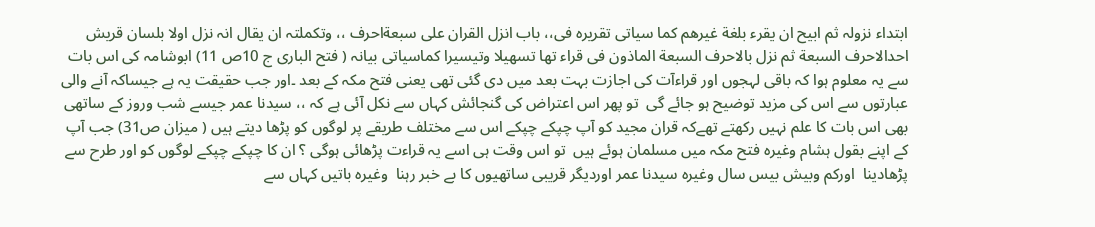ابتداء نزولہ ثم ابیح ان یقرء بلغة غیرھم کما سیاتی تقریرہ فی،، باب انزل القران علی سبعةاحرف ،، وتکملتہ ان یقال انہ نزل اولا بلسان قریش احدالاحرف السبعة ثم نزل بالاحرف السبعة الماذون فی قراء تھا تسھیلا وتیسیرا کماسیاتی بیانہ ( فتح الباری ج 10ص 11) ابوشامہ کی اس بات سے یہ معلوم ہوا کہ باقی لہجوں اور قراءآت کی اجازت بہت بعد میں دی گئی تھی یعنی فتح مکہ کے بعد ۔اور جب حقیقت یہ ہے جیساکہ آنے والی عبارتوں سے اس کی مزید توضیح ہو جائے گی  تو پھر اس اعتراض کی گنجائش کہاں سے نکل آئی ہے کہ ،، سیدنا عمر جیسے شب وروز کے ساتھی بھی اس بات کا علم نہیں رکھتے تھےکہ قران مجید کو آپ چپکے چپکے اس سے مختلف طریقے پر لوگوں کو پڑھا دیتے ہیں ( میزان ص31) جب آپ کے اپنے بقول ہشام وغیرہ فتح مکہ میں مسلمان ہوئے ہیں  تو اس وقت ہی اسے یہ قراءت پڑھائی ہوگی ؟ ان کا چپکے چپکے لوگوں کو اور طرح سے پڑھادینا  اورکم وبیش بیس سال وغیرہ سیدنا عمر اوردیگر قریبی ساتھیوں کا بے خبر رہنا  وغیرہ باتیں کہاں سے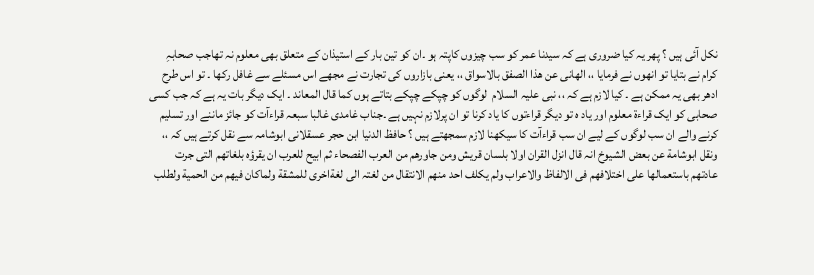نکل آئی ہیں ؟ پھر یہ کیا ضروری ہے کہ سیدنا عمر کو سب چیزوں کاپتہ ہو ۔ان کو تین بار کے استیذان کے متعلق بھی معلوم نہ تھاجب صحابہِ کرام نے بتایا تو انھوں نے فرمایا ،، الھانی عن ھذا الصفق بالاسواق ،، یعنی بازاروں کی تجارت نے مجھے اس مسئلے سے غافل رکھا ۔ تو اس طرح ادھر بھی یہ ممکن ہے ۔ کیا لازم ہے کہ ،، نبی علیہ السلام  لوگوں کو چپکے چپکے بتاتے ہوں کما قال المعاند ۔ ایک دیگر بات یہ ہے کہ جب کسی صحابی کو ایک قراءة معلوم اور یاد ہ تو دیگر قراءتوں کا یاد کرنا تو ان پرلازم نہیں ہے ۔جناب غامدی غالبا سبعہ قراءآت کو جائز ماننے اور تسلیم کرنے والے ان سب لوگوں کے لیے ان سب قراءآت کا سیکھنا لازم سمجھتے ہیں ؟ حافظ الدنیا ابن حجر عسقلانی ابوشامہ سے نقل کرتے ہیں کہ ،، ونقل ابوشامة عن بعض الشیوخ انہ قال انزل القران اولا بلسان قریش ومن جاورھم من العرب الفصحاء ثم ابیح للعرب ان یقرؤہ بلغاتھم التی جرت عادتھم باستعمالھا علی اختلافھم فی الالفاظ والاعراب ولم یکلف احد منھم الانتقال من لغتہ الی لغةاخری للمشقة ولماکان فیھم من الحمیة ولطلب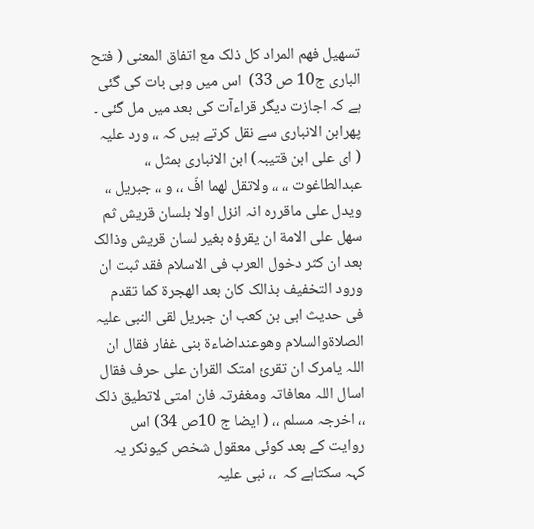تسھیل فھم المراد کل ذلک مع اتفاق المعنی ( فتح الباری ج10 ص 33)  اس میں وہی بات کی گئی ہے کہ اجازت دیگر قراءآت کی بعد میں مل گئی ۔ پھرابن الانباری سے نقل کرتے ہیں کہ ،، ورد علیہ ( ای علی ابن قتیبہ) ابن الانباری بمثل ،، عبدالطاغوت ،، ،، ولاتقل لھما افّ ،، و ،، جبریل ،، ویدل علی ماقررہ انہ انزل اولا بلسان قریش ثم سھل علی الامة ان یقرؤہ بغیر لسان قریش وذالک بعد ان کثر دخول العرب فی الاسلام فقد ثبت ان ورود التخفیف بذالک کان بعد الھجرة کما تقدم فی حدیث ابی بن کعب ان جبریل لقی النبی علیہ الصلاةوالسلام وھوعنداضاءة بنی غفار فقال ان اللہ یامرک ان تقرئ امتک القران علی حرف فقال اسال اللہ معافاتہ ومغفرتہ فان امتی لاتطیق ذلک ،، اخرجہ مسلم ،، ( ایضا ج 10ص 34) اس روایت کے بعد کوئی معقول شخص کیونکر یہ کہہ سکتاہے کہ  ،، نبی علیہ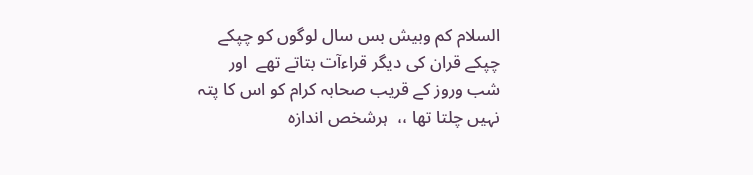السلام کم وبیش بس سال لوگوں کو چپکے چپکے قران کی دیگر قراءآت بتاتے تھے  اور شب وروز کے قریب صحابہ کرام کو اس کا پتہ نہیں چلتا تھا ،،  ہرشخص اندازہ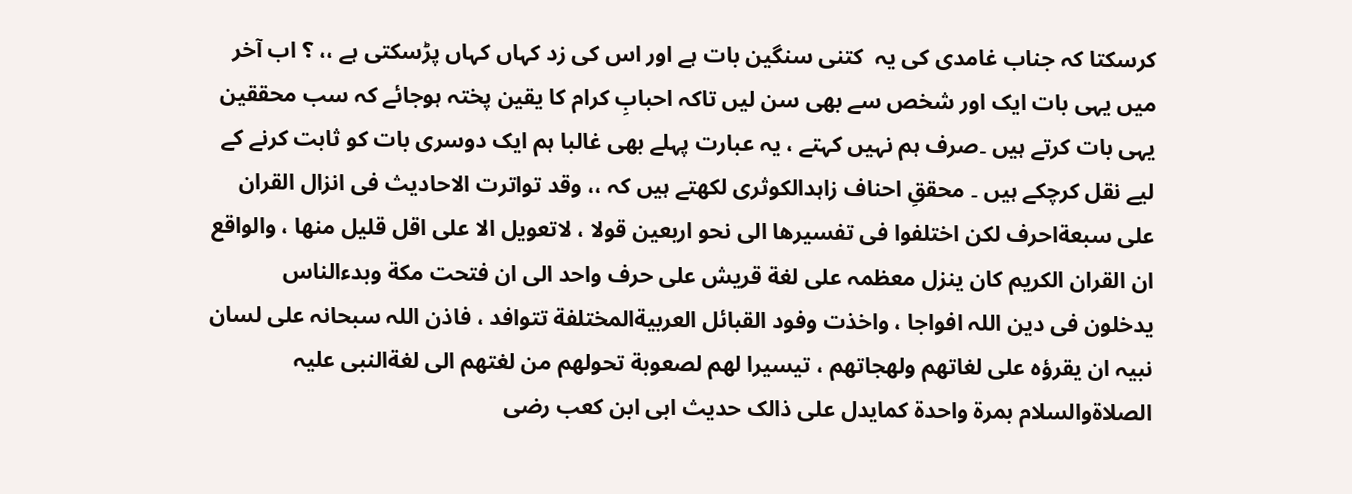کرسکتا کہ جناب غامدی کی یہ  کتنی سنگین بات ہے اور اس کی زد کہاں کہاں پڑسکتی ہے ،، ؟ اب آخر میں یہی بات ایک اور شخص سے بھی سن لیں تاکہ احبابِ کرام کا یقین پختہ ہوجائے کہ سب محققین یہی بات کرتے ہیں ۔صرف ہم نہیں کہتے ، یہ عبارت پہلے بھی غالبا ہم ایک دوسری بات کو ثابت کرنے کے لیے نقل کرچکے ہیں ۔ محققِ احناف زاہدالکوثری لکھتے ہیں کہ ،، وقد تواترت الاحادیث فی انزال القران علی سبعةاحرف لکن اختلفوا فی تفسیرھا الی نحو اربعین قولا ، لاتعویل الا علی اقل قلیل منھا ، والواقع ان القران الکریم کان ینزل معظمہ علی لغة قریش علی حرف واحد الی ان فتحت مکة وبدءالناس یدخلون فی دین اللہ افواجا ، واخذت وفود القبائل العربیةالمختلفة تتوافد ، فاذن اللہ سبحانہ علی لسان نبیہ ان یقرؤہ علی لغاتھم ولھجاتھم ، تیسیرا لھم لصعوبة تحولھم من لغتھم الی لغةالنبی علیہ الصلاةوالسلام بمرة واحدة کمایدل علی ذالک حدیث ابی ابن کعب رضی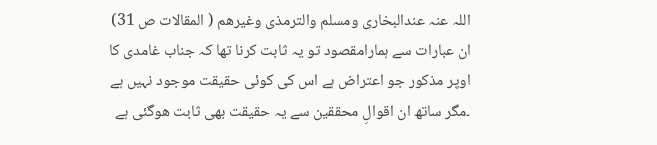اللہ عنہ عندالبخاری ومسلم والترمذی وغیرھم ( المقالات ص 31) ان عبارات سے ہمارامقصود تو یہ ثابت کرنا تھا کہ جناب غامدی کا اوپر مذکور جو اعتراض ہے اس کی کوئی حقیقت موجود نہیں ہے ۔مگر ساتھ ان اقوالِ محققین سے یہ حقیقت بھی ثابت ھوگئی ہے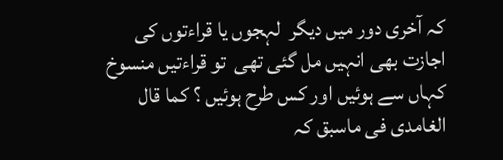کہ آخری دور میں دیگر  لہجوں یا قراءتوں کی اجازت بھی انہیں مل گئی تھی  تو قراءتیں منسوخ کہاں سے ہوئیں اور کس طرح ہوئیں ؟ کما قال الغامدی فی ماسبق کہ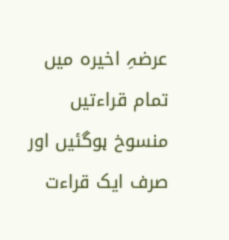عرضہِ اخیرہ میں تمام قراءتیں منسوخ ہوگئیں اور صرف ایک قراءت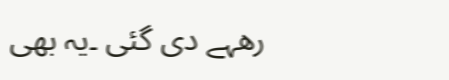رھہے دی گئی ۔یہ بھی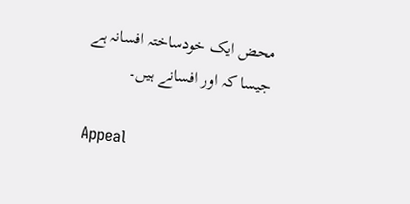محض ایک خودساختہ افسانہ ہے جیسا کہ اور افسانے ہیں۔

Appeal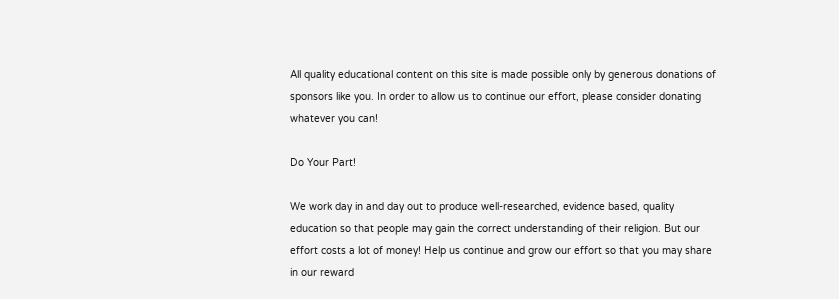All quality educational content on this site is made possible only by generous donations of sponsors like you. In order to allow us to continue our effort, please consider donating whatever you can!

Do Your Part!

We work day in and day out to produce well-researched, evidence based, quality education so that people may gain the correct understanding of their religion. But our effort costs a lot of money! Help us continue and grow our effort so that you may share in our reward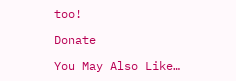too!

Donate

You May Also Like…